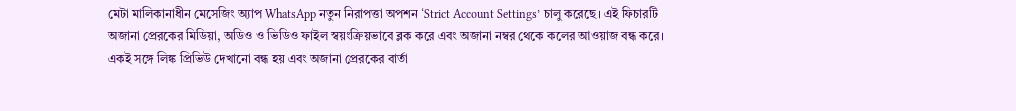মেটা মালিকানাধীন মেসেজিং অ্যাপ WhatsApp নতুন নিরাপত্তা অপশন ‘Strict Account Settings’ চালু করেছে। এই ফিচারটি অজানা প্রেরকের মিডিয়া, অডিও ও ভিডিও ফাইল স্বয়ংক্রিয়ভাবে ব্লক করে এবং অজানা নম্বর থেকে কলের আওয়াজ বন্ধ করে। একই সঙ্গে লিঙ্ক প্রিভিউ দেখানো বন্ধ হয় এবং অজানা প্রেরকের বার্তা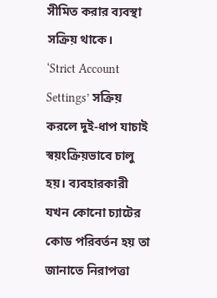সীমিত করার ব্যবস্থা সক্রিয় থাকে।
‘Strict Account Settings’ সক্রিয় করলে দুই‑ধাপ যাচাই স্বয়ংক্রিয়ভাবে চালু হয়। ব্যবহারকারী যখন কোনো চ্যাটের কোড পরিবর্তন হয় তা জানাতে নিরাপত্তা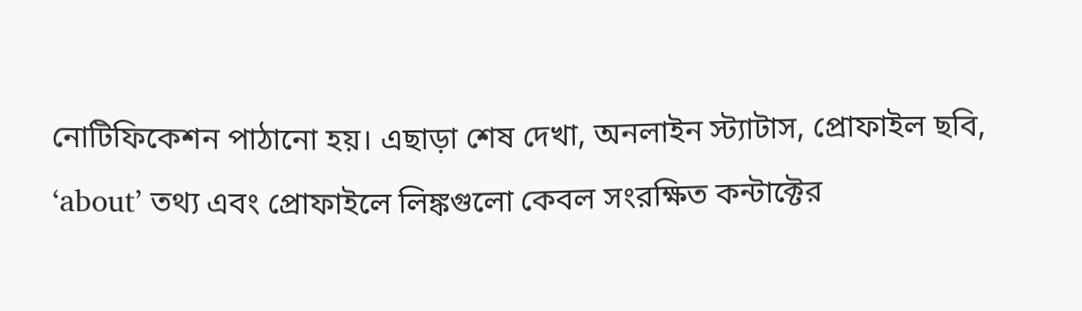নোটিফিকেশন পাঠানো হয়। এছাড়া শেষ দেখা, অনলাইন স্ট্যাটাস, প্রোফাইল ছবি, ‘about’ তথ্য এবং প্রোফাইলে লিঙ্কগুলো কেবল সংরক্ষিত কন্টাক্টের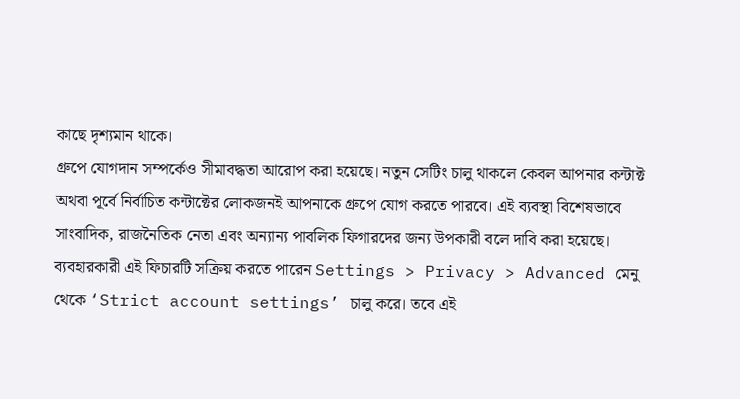কাছে দৃশ্যমান থাকে।
গ্রুপে যোগদান সম্পর্কেও সীমাবদ্ধতা আরোপ করা হয়েছে। নতুন সেটিং চালু থাকলে কেবল আপনার কন্টাক্ট অথবা পূর্বে নির্বাচিত কন্টাক্টের লোকজনই আপনাকে গ্রুপে যোগ করতে পারবে। এই ব্যবস্থা বিশেষভাবে সাংবাদিক, রাজনৈতিক নেতা এবং অন্যান্য পাবলিক ফিগারদের জন্য উপকারী বলে দাবি করা হয়েছে।
ব্যবহারকারী এই ফিচারটি সক্রিয় করতে পারেন Settings > Privacy > Advanced মেনু থেকে ‘Strict account settings’ চালু করে। তবে এই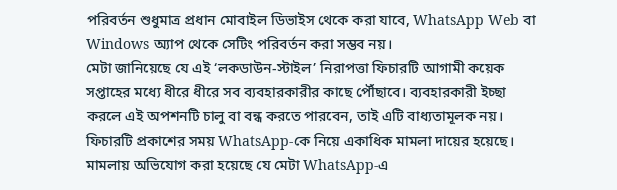পরিবর্তন শুধুমাত্র প্রধান মোবাইল ডিভাইস থেকে করা যাবে, WhatsApp Web বা Windows অ্যাপ থেকে সেটিং পরিবর্তন করা সম্ভব নয়।
মেটা জানিয়েছে যে এই ‘লকডাউন‑স্টাইল’ নিরাপত্তা ফিচারটি আগামী কয়েক সপ্তাহের মধ্যে ধীরে ধীরে সব ব্যবহারকারীর কাছে পৌঁছাবে। ব্যবহারকারী ইচ্ছা করলে এই অপশনটি চালু বা বন্ধ করতে পারবেন, তাই এটি বাধ্যতামূলক নয়।
ফিচারটি প্রকাশের সময় WhatsApp-কে নিয়ে একাধিক মামলা দায়ের হয়েছে। মামলায় অভিযোগ করা হয়েছে যে মেটা WhatsApp-এ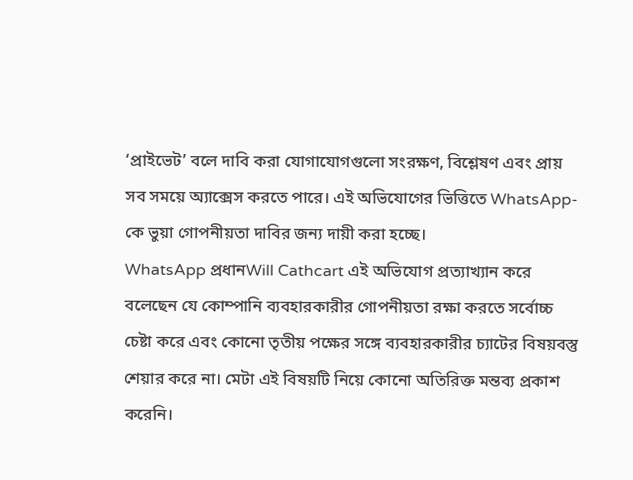‘প্রাইভেট’ বলে দাবি করা যোগাযোগগুলো সংরক্ষণ, বিশ্লেষণ এবং প্রায় সব সময়ে অ্যাক্সেস করতে পারে। এই অভিযোগের ভিত্তিতে WhatsApp-কে ভুয়া গোপনীয়তা দাবির জন্য দায়ী করা হচ্ছে।
WhatsApp প্রধানWill Cathcart এই অভিযোগ প্রত্যাখ্যান করে বলেছেন যে কোম্পানি ব্যবহারকারীর গোপনীয়তা রক্ষা করতে সর্বোচ্চ চেষ্টা করে এবং কোনো তৃতীয় পক্ষের সঙ্গে ব্যবহারকারীর চ্যাটের বিষয়বস্তু শেয়ার করে না। মেটা এই বিষয়টি নিয়ে কোনো অতিরিক্ত মন্তব্য প্রকাশ করেনি।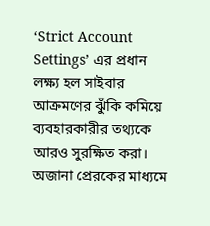‘Strict Account Settings’ এর প্রধান লক্ষ্য হল সাইবার আক্রমণের ঝুঁকি কমিয়ে ব্যবহারকারীর তথ্যকে আরও সুরক্ষিত করা। অজানা প্রেরকের মাধ্যমে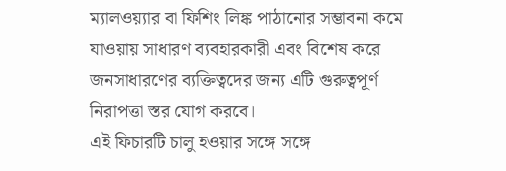ম্যালওয়্যার বা ফিশিং লিঙ্ক পাঠানোর সম্ভাবনা কমে যাওয়ায় সাধারণ ব্যবহারকারী এবং বিশেষ করে জনসাধারণের ব্যক্তিত্বদের জন্য এটি গুরুত্বপূর্ণ নিরাপত্তা স্তর যোগ করবে।
এই ফিচারটি চালু হওয়ার সঙ্গে সঙ্গে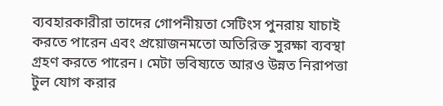ব্যবহারকারীরা তাদের গোপনীয়তা সেটিংস পুনরায় যাচাই করতে পারেন এবং প্রয়োজনমতো অতিরিক্ত সুরক্ষা ব্যবস্থা গ্রহণ করতে পারেন। মেটা ভবিষ্যতে আরও উন্নত নিরাপত্তা টুল যোগ করার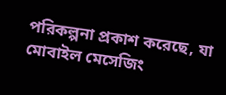পরিকল্পনা প্রকাশ করেছে, যা মোবাইল মেসেজিং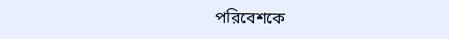পরিবেশকে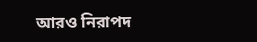আরও নিরাপদ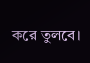করে তুলবে।